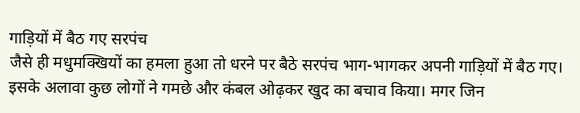गाड़ियों में बैठ गए सरपंच
जैसे ही मधुमक्खियों का हमला हुआ तो धरने पर बैठे सरपंच भाग-भागकर अपनी गाड़ियों में बैठ गए। इसके अलावा कुछ लोगों ने गमछे और कंबल ओढ़कर खुद का बचाव किया। मगर जिन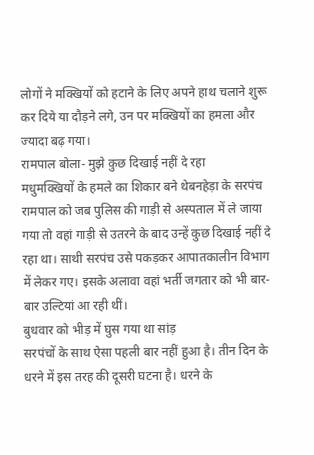लोगों ने मक्खियों को हटाने के लिए अपने हाथ चलाने शुरू कर दिये या दौड़ने लगे, उन पर मक्खियों का हमला और ज्यादा बढ़ गया।
रामपाल बोला- मुझे कुछ दिखाई नहीं दे रहा
मधुमक्खियों के हमले का शिकार बने थेबनहेड़ा के सरपंच रामपाल को जब पुलिस की गाड़ी से अस्पताल में ले जाया गया तो वहां गाड़ी से उतरने के बाद उन्हें कुछ दिखाई नहीं दे रहा था। साथी सरपंच उसे पकड़कर आपातकालीन विभाग में लेकर गए। इसके अलावा वहां भर्ती जगतार को भी बार-बार उल्टियां आ रही थीं।
बुधवार को भीड़ में घुस गया था सांड़
सरपंचों के साथ ऐसा पहली बार नहीं हुआ है। तीन दिन के धरने में इस तरह की दूसरी घटना है। धरने के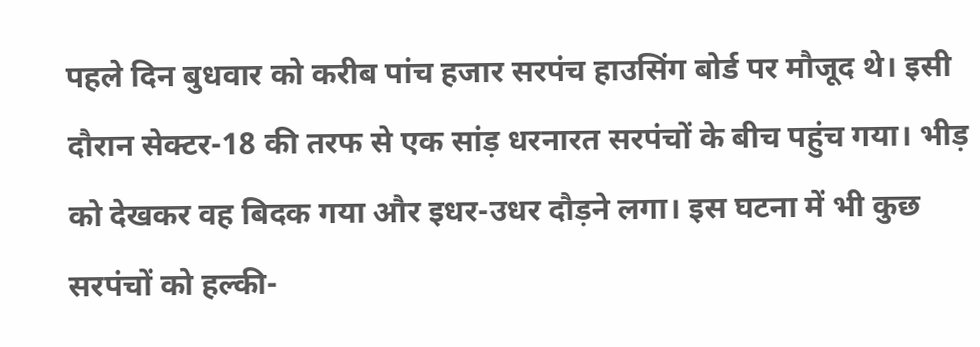पहले दिन बुधवार को करीब पांच हजार सरपंच हाउसिंग बोर्ड पर मौजूद थे। इसी दौरान सेक्टर-18 की तरफ से एक सांड़ धरनारत सरपंचों के बीच पहुंच गया। भीड़ को देखकर वह बिदक गया और इधर-उधर दौड़ने लगा। इस घटना में भी कुछ सरपंचों को हल्की-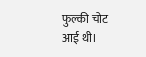फुल्की चोट आई थी।